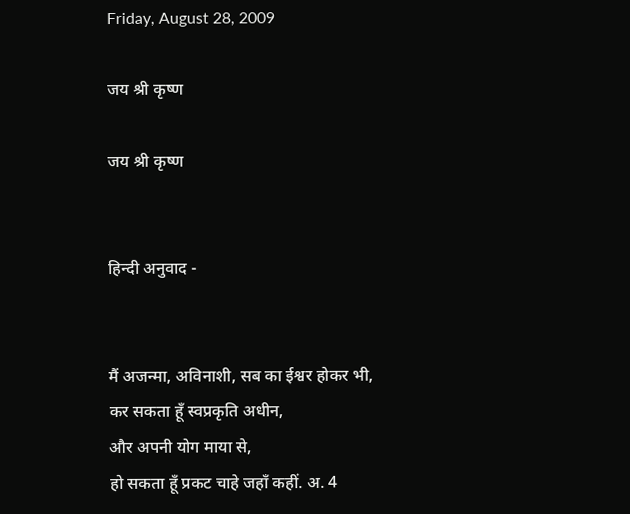Friday, August 28, 2009

जय श्री कृष्ण

जय श्री कृष्ण


हिन्दी अनुवाद -


मैं अजन्मा, अविनाशी, सब का ईश्वर होकर भी,
कर सकता हूँ स्वप्रकृति अधीन,
और अपनी योग माया से,
हो सकता हूँ प्रकट चाहे जहाँ कहीं. अ. 4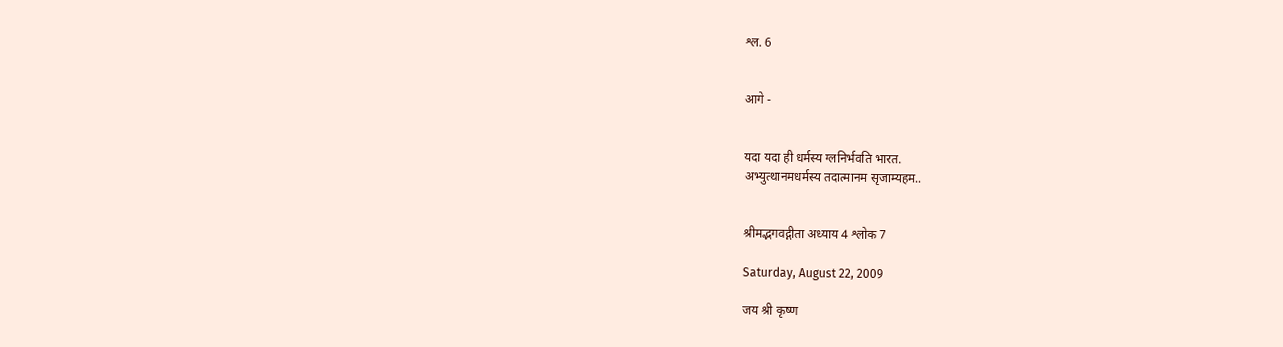श्ल. 6


आगे -


यदा यदा ही धर्मस्य ग्लनिर्भवति भारत.
अभ्युत्थानमधर्मस्य तदात्मानम सृजाम्यहम..


श्रीमद्भगवद्गीता अध्याय 4 श्लोक 7

Saturday, August 22, 2009

जय श्री कृष्ण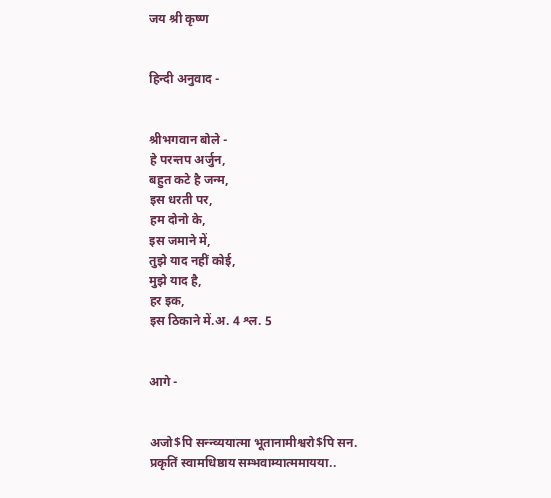जय श्री कृष्ण


हिन्दी अनुवाद -


श्रीभगवान बोले -
हे परन्तप अर्जुन,
बहुत कटे है जन्म,
इस धरती पर,
हम दोनो के,
इस जमाने में,
तुझे याद नहीं कोई,
मुझे याद है,
हर इक,
इस ठिकाने में.अ. 4 श्ल. 5


आगे -


अजो$पि सन्न्व्ययात्मा भूतानामीश्वरो$पि सन.
प्रकृतिं स्वामधिष्ठाय सम्भवाम्यात्ममायया..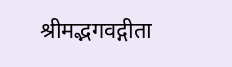श्रीमद्भगवद्गीता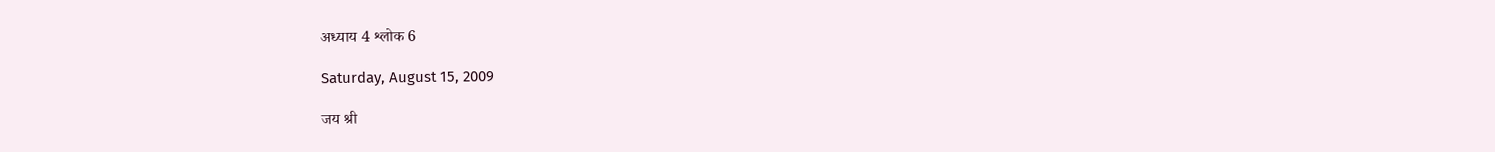अध्याय 4 श्लोक 6

Saturday, August 15, 2009

जय श्री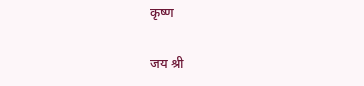कृष्ण

जय श्री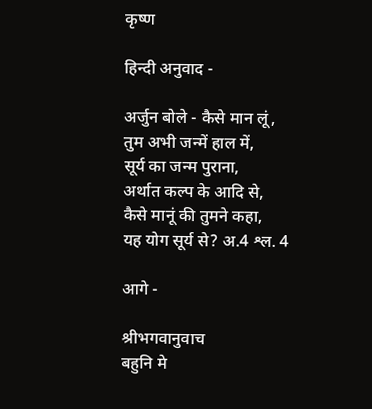कृष्ण

हिन्दी अनुवाद -

अर्जुन बोले - कैसे मान लूं,
तुम अभी जन्में हाल में,
सूर्य का जन्म पुराना,
अर्थात कल्प के आदि से,
कैसे मानूं की तुमने कहा,
यह योग सूर्य से? अ.4 श्ल. 4

आगे -

श्रीभगवानुवाच
बहुनि मे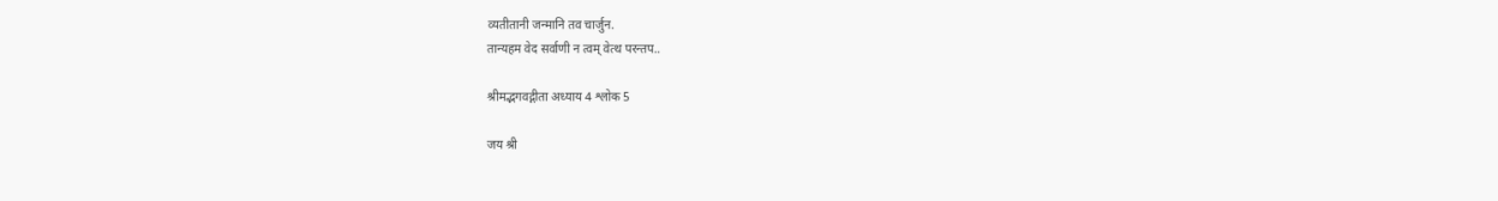व्यतीतानी जन्मानि तव चार्जुन.
तान्यहम वेद सर्वाणी न त्वम् वेत्थ परन्तप..

श्रीमद्भगवद्गीता अध्याय 4 श्लोक 5

जय श्री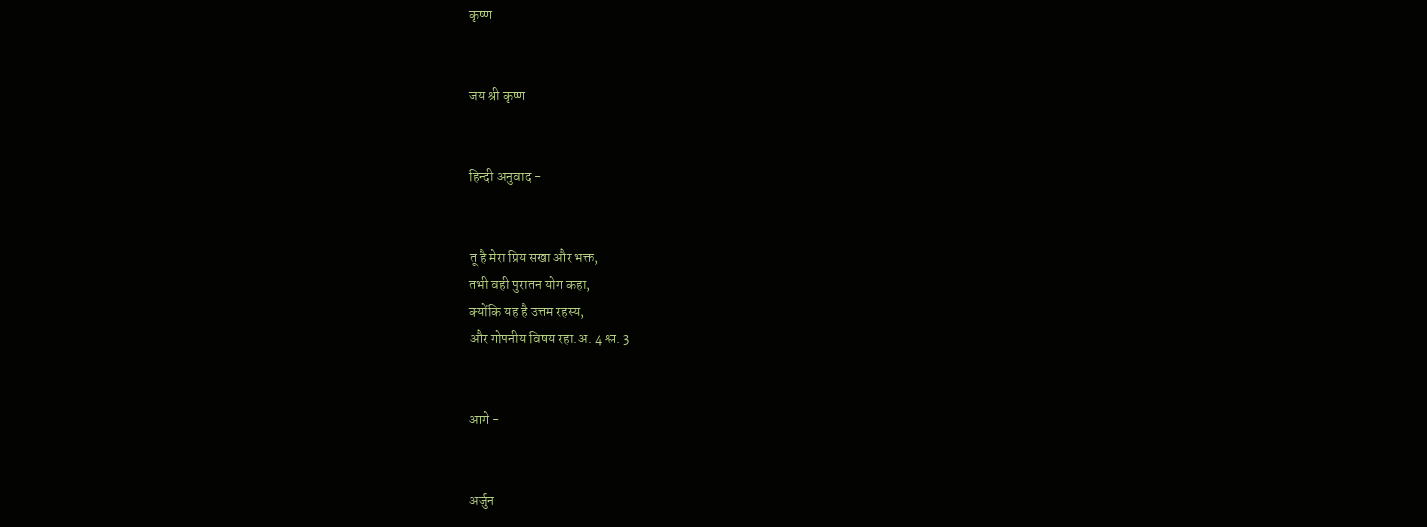कृष्ण


जय श्री कृष्ण


हिन्दी अनुवाद -


तू है मेरा प्रिय सखा और भक्त,
तभी वही पुरातन योग कहा,
क्योंकि यह है उत्तम रहस्य,
और गोपनीय विषय रहा.अ. 4 श्ल. 3


आगे -


अर्जुन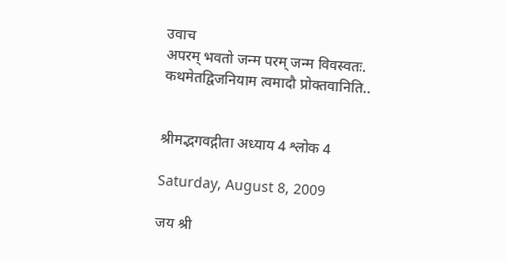उवाच
अपरम् भवतो जन्म परम् जन्म विवस्वतः.
कथमेतद्विजनियाम त्वमादौ प्रोक्तवानिति..


श्रीमद्भगवद्गीता अध्याय 4 श्लोक 4

Saturday, August 8, 2009

जय श्री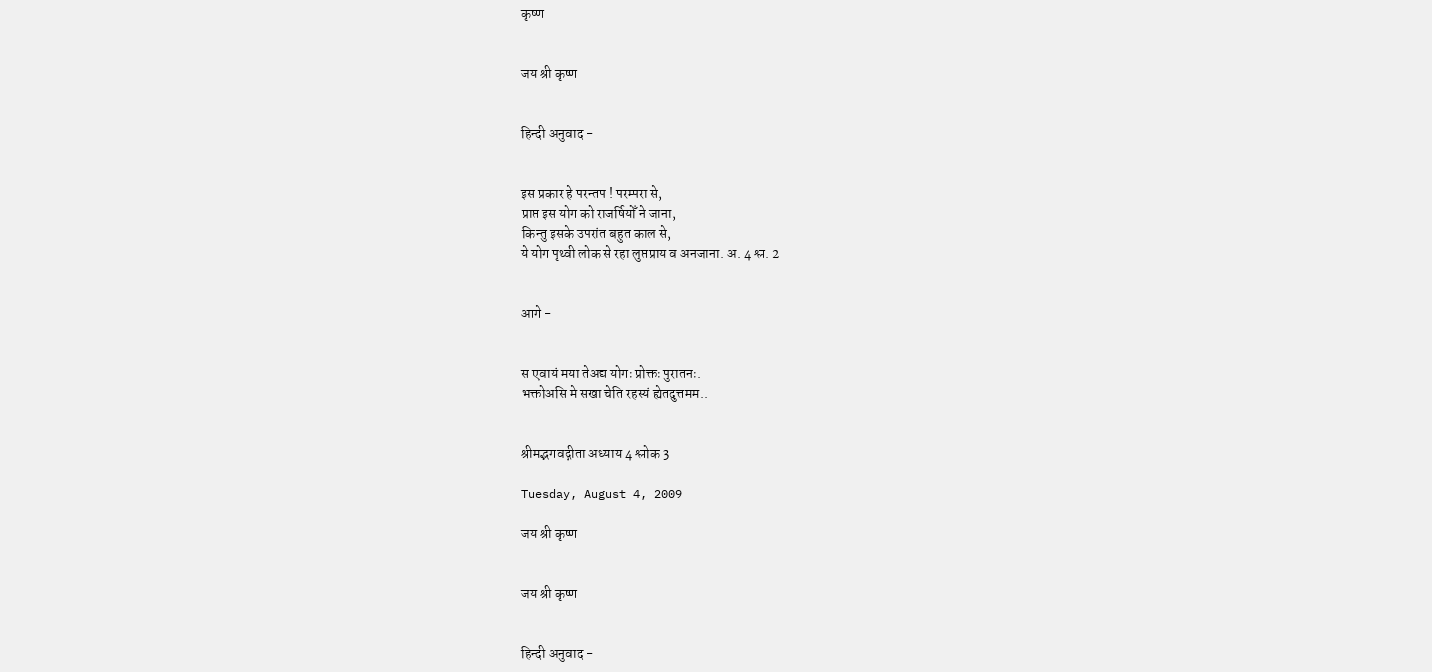कृष्ण


जय श्री कृष्ण


हिन्दी अनुवाद -


इस प्रकार हे परन्तप ! परम्परा से,
प्राप्त इस योग को राजर्षियोँ ने जाना,
किन्तु इसके उपरांत बहुत काल से,
ये योग पृथ्वी लोक से रहा लुप्तप्राय व अनजाना. अ. 4 श्ल. 2


आगे -


स एवायं मया तेअद्य योगः प्रोक्तः पुरातनः.
भक्तोअसि मे सखा चेति रहस्यं ह्येतदुत्तमम..


श्रीमद्भगवद्गीता अध्याय 4 श्लोक 3

Tuesday, August 4, 2009

जय श्री कृष्ण


जय श्री कृष्ण


हिन्दी अनुवाद -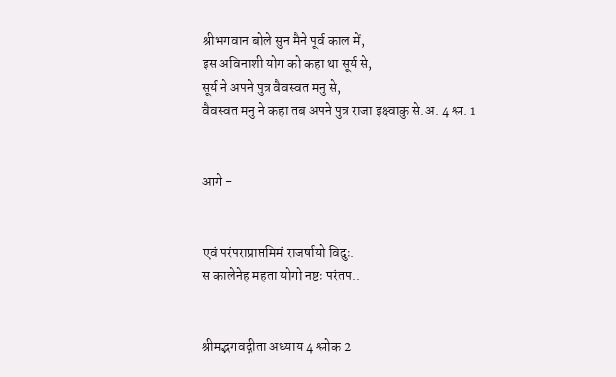श्रीभगवान बोले सुन मैने पूर्व काल में,
इस अविनाशी योग को कहा था सूर्य से,
सूर्य ने अपने पुत्र वैवस्वत मनु से,
वैवस्वत मनु ने कहा तब अपने पुत्र राजा इक्ष्वाकु से.अ. 4 श्ल. 1


आगे -


एवं परंपराप्राप्तमिमं राजर्षायो विदुः.
स कालेनेह महता योगो नष्टः परंतप..


श्रीमद्भगवद्गीता अध्याय 4 श्लोक 2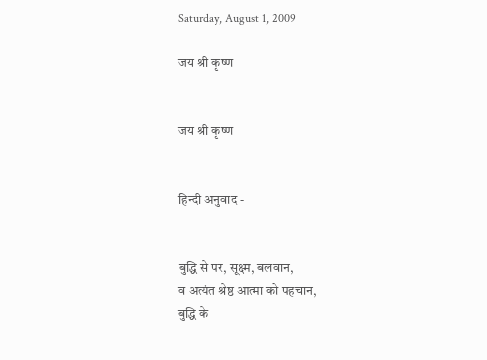Saturday, August 1, 2009

जय श्री कृष्ण


जय श्री कृष्ण


हिन्दी अनुवाद -


बुद्धि से पर, सूक्ष्म, बलवान,
व अत्यंत श्रेष्ठ आत्मा को पहचान,
बुद्धि के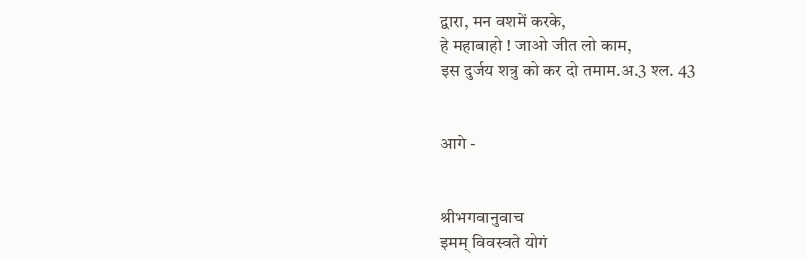द्वारा, मन वशमें करके,
हे महाबाहो ! जाओ जीत लो काम,
इस दुर्जय शत्रु को कर दो तमाम.अ.3 श्ल. 43


आगे -


श्रीभगवानुवाच
इमम् विवस्वते योगं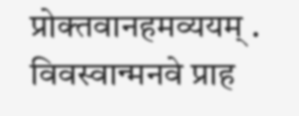प्रोक्तवानहमव्ययम् .
विवस्वान्मनवे प्राह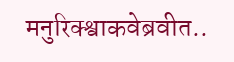मनुरिक्श्वाकवेब्रवीत..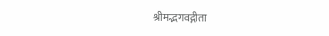श्रीमद्भगवद्गीता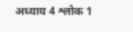अध्याय 4 श्लोक 1